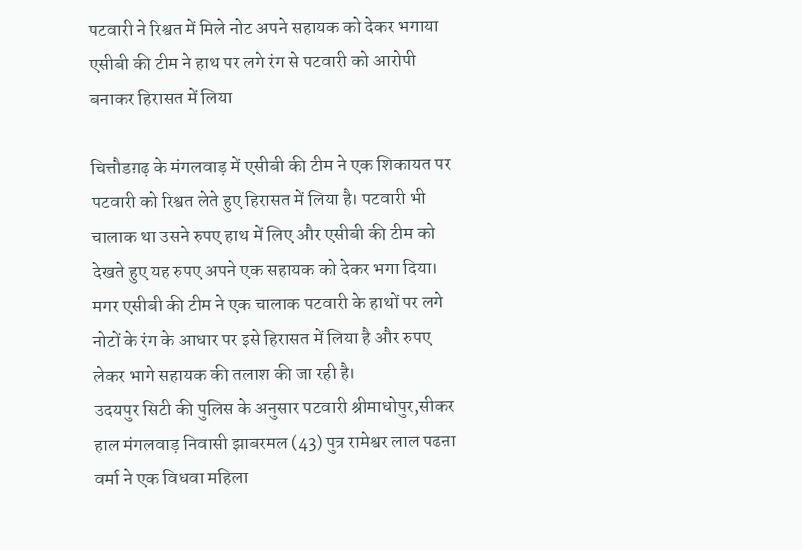पटवारी ने रिश्वत में मिले नोट अपने सहायक को देकर भगाया
एसीबी की टीम ने हाथ पर लगे रंग से पटवारी को आरोपी बनाकर हिरासत में लिया

चित्तौडग़ढ़ के मंगलवाड़ में एसीबी की टीम ने एक शिकायत पर पटवारी को रिश्वत लेते हुए हिरासत में लिया है। पटवारी भी चालाक था उसने रुपए हाथ में लिए और एसीबी की टीम को देखते हुए यह रुपए अपने एक सहायक को देकर भगा दिया। मगर एसीबी की टीम ने एक चालाक पटवारी के हाथों पर लगे नोटों के रंग के आधार पर इसे हिरासत में लिया है और रुपए लेकर भागे सहायक की तलाश की जा रही है।
उदयपुर सिटी की पुलिस के अनुसार पटवारी श्रीमाधोपुर,सीकर हाल मंगलवाड़ निवासी झाबरमल (43) पुत्र रामेश्वर लाल पढऩा वर्मा ने एक विधवा महिला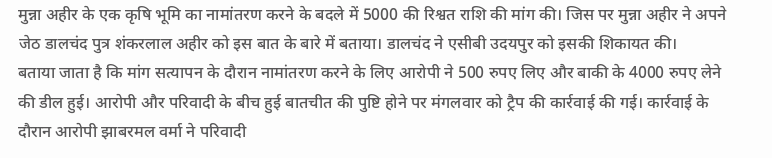मुन्ना अहीर के एक कृषि भूमि का नामांतरण करने के बदले में 5000 की रिश्वत राशि की मांग की। जिस पर मुन्ना अहीर ने अपने जेठ डालचंद पुत्र शंकरलाल अहीर को इस बात के बारे में बताया। डालचंद ने एसीबी उदयपुर को इसकी शिकायत की।
बताया जाता है कि मांग सत्यापन के दौरान नामांतरण करने के लिए आरोपी ने 500 रुपए लिए और बाकी के 4000 रुपए लेने की डील हुई। आरोपी और परिवादी के बीच हुई बातचीत की पुष्टि होने पर मंगलवार को ट्रैप की कार्रवाई की गई। कार्रवाई के दौरान आरोपी झाबरमल वर्मा ने परिवादी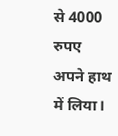से 4000 रुपए अपने हाथ में लिया।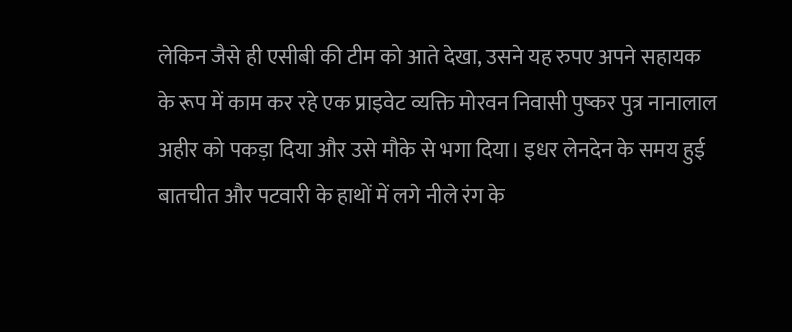लेकिन जैसे ही एसीबी की टीम को आते देखा, उसने यह रुपए अपने सहायक के रूप में काम कर रहे एक प्राइवेट व्यक्ति मोरवन निवासी पुष्कर पुत्र नानालाल अहीर को पकड़ा दिया और उसे मौके से भगा दिया। इधर लेनदेन के समय हुई बातचीत और पटवारी के हाथों में लगे नीले रंग के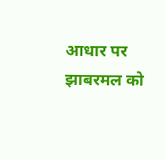आधार पर झाबरमल को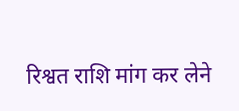रिश्वत राशि मांग कर लेने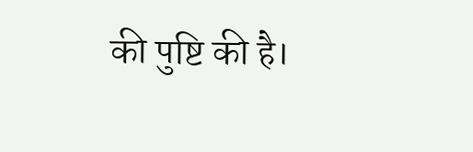की पुष्टि की है।